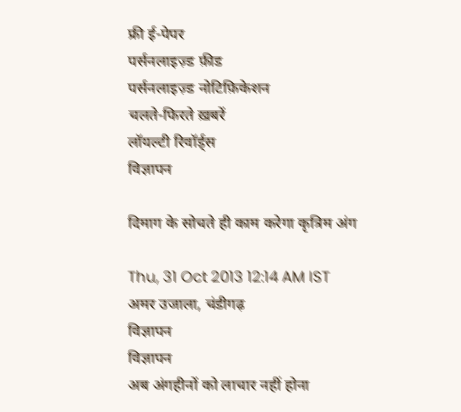फ्री ई-पेपर
पर्सनलाइज़्ड फ़ीड
पर्सनलाइज़्ड नोटिफ़िकेशन
चलते-फिरते ख़बरें
लॉयल्टी रिवॉर्ड्स
विज्ञापन

दिमाग के सोचते ही काम करेगा कृत्रिम अंग

Thu, 31 Oct 2013 12:14 AM IST
अमर उजाला, चंडीगढ़
विज्ञापन
विज्ञापन
अब अंगहीनों को लाचार नहीं होना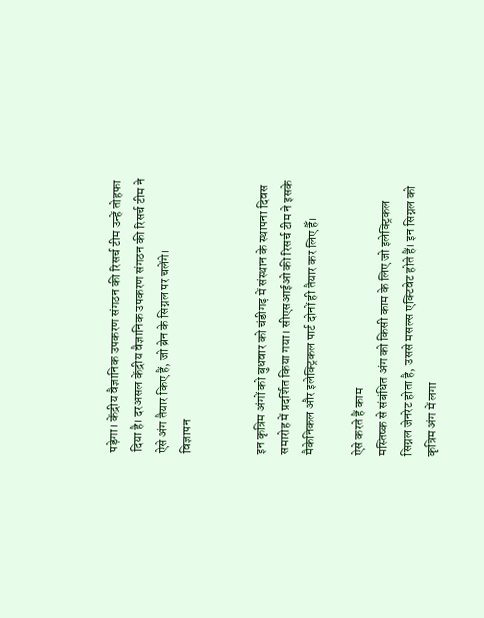पड़ेगा। केंद्रीय वैज्ञानिक उपकरण संगठन की रिसर्च टीम उन्हें तोहफा दिया है। दरअसल केंद्रीय वैज्ञानिक उपकरण संगठन की रिसर्च टीम ने ऐसे अंग तैयार किए हैं, जो ब्रेन के सिग्नल पर चलेंगे।
विज्ञापन


इन कृत्रिम अंगों को बुधवार को चंडीगढ़ में संस्थान के स्थापना दिवस समारोह में प्रदर्शित किया गया। सीएसआईओ की रिसर्च टीम ने इसके मैकेनिकल और इलेक्ट्रिकल पार्ट दोनों ही तैयार कर लिए हैँ।

ऐसे करते हैं काम
मस्तिष्क से संबंधित अंग को किसी काम के लिए जो इलेक्ट्रिकल सिग्नल जेनरेट होता है, उससे मसल्स एक्टिवेट होते हैं। इन सिग्नल को कृत्रिम अंग में लगा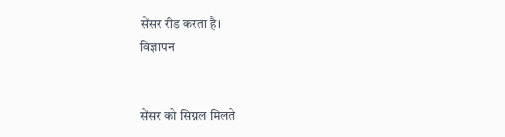सेंसर रीड करता है।
विज्ञापन


सेंसर को सिग्नल मिलते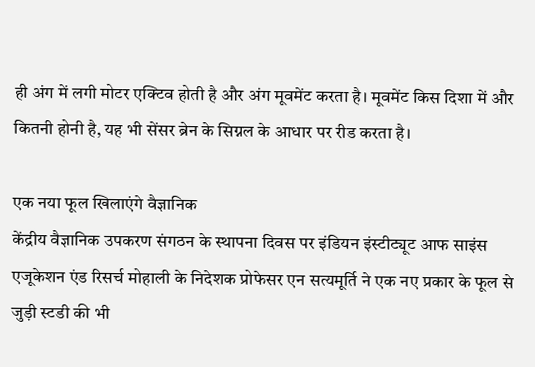ही अंग में लगी मोटर एक्टिव होती है और अंग मूवमेंट करता है। मूवमेंट किस दिशा में और कितनी होनी है, यह भी सेंसर ब्रेन के सिग्नल के आधार पर रीड करता है।

एक नया फूल खिलाएंगे वैज्ञानिक
केंद्रीय वैज्ञानिक उपकरण संगठन के स्थापना दिवस पर इंडियन इंस्टीट्यूट आफ साइंस एजूकेशन एंड रिसर्च मोहाली के निदेशक प्रोफेसर एन सत्यमूर्ति ने एक नए प्रकार के फूल से जुड़ी स्टडी की भी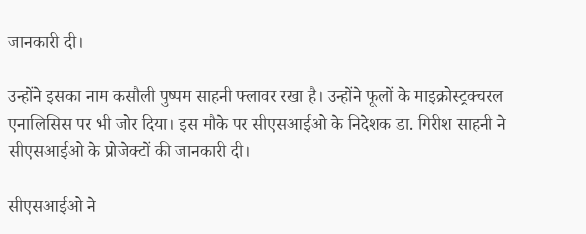जानकारी दी।

उन्होंने इसका नाम कसौली पुष्पम साहनी फ्लावर रखा है। उन्होंने फूलों के माइक्रोस्ट्रक्चरल एनालिसिस पर भी जोर दिया। इस मौके पर सीएसआईओ के निदेशक डा. गिरीश साहनी ने सीएसआईओ के प्रोजेक्टों की जानकारी दी।

सीएसआईओ ने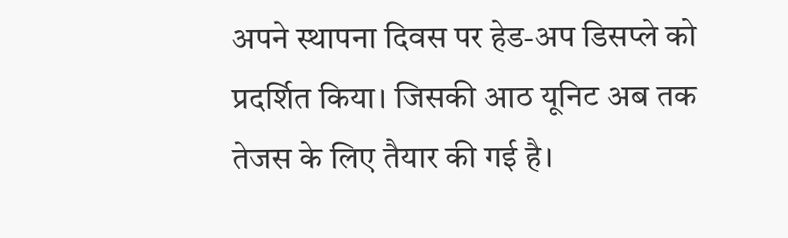अपने स्थापना दिवस पर हेड-अप डिसप्ले को प्रदर्शित किया। जिसकी आठ यूनिट अब तक तेजस के लिए तैयार की गई है।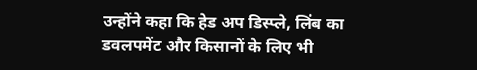उन्होंने कहा कि हेड अप डिस्प्ले, लिंब का डवलपमेंट और किसानों के लिए भी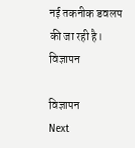नई तकनीक डवलप की जा रही है।
विज्ञापन

विज्ञापन
Next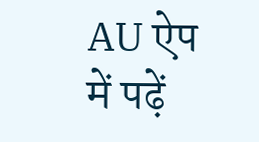AU ऐप में पढ़ें